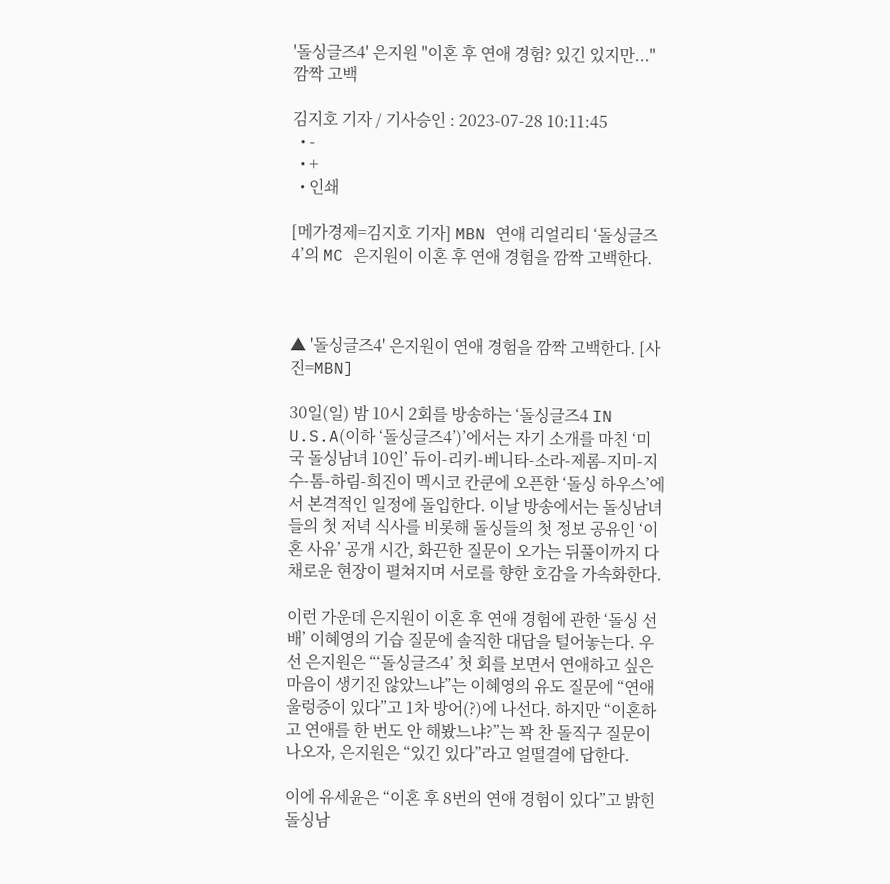'돌싱글즈4' 은지원 "이혼 후 연애 경험? 있긴 있지만..." 깜짝 고백

김지호 기자 / 기사승인 : 2023-07-28 10:11:45
  • -
  • +
  • 인쇄

[메가경제=김지호 기자] MBN 연애 리얼리티 ‘돌싱글즈4’의 MC 은지원이 이혼 후 연애 경험을 깜짝 고백한다.



▲ '돌싱글즈4' 은지원이 연애 경험을 깜짝 고백한다. [사진=MBN]

30일(일) 밤 10시 2회를 방송하는 ‘돌싱글즈4 IN U.S.A(이하 ‘돌싱글즈4’)’에서는 자기 소개를 마친 ‘미국 돌싱남녀 10인’ 듀이-리키-베니타-소라-제롬-지미-지수-톰-하림-희진이 멕시코 칸쿤에 오픈한 ‘돌싱 하우스’에서 본격적인 일정에 돌입한다. 이날 방송에서는 돌싱남녀들의 첫 저녁 식사를 비롯해 돌싱들의 첫 정보 공유인 ‘이혼 사유’ 공개 시간, 화끈한 질문이 오가는 뒤풀이까지 다채로운 현장이 펼쳐지며 서로를 향한 호감을 가속화한다.

이런 가운데 은지원이 이혼 후 연애 경험에 관한 ‘돌싱 선배’ 이혜영의 기습 질문에 솔직한 대답을 털어놓는다. 우선 은지원은 “‘돌싱글즈4’ 첫 회를 보면서 연애하고 싶은 마음이 생기진 않았느냐”는 이혜영의 유도 질문에 “연애 울렁증이 있다”고 1차 방어(?)에 나선다. 하지만 “이혼하고 연애를 한 번도 안 해봤느냐?”는 꽉 찬 돌직구 질문이 나오자, 은지원은 “있긴 있다”라고 얼떨결에 답한다.

이에 유세윤은 “이혼 후 8번의 연애 경험이 있다”고 밝힌 돌싱남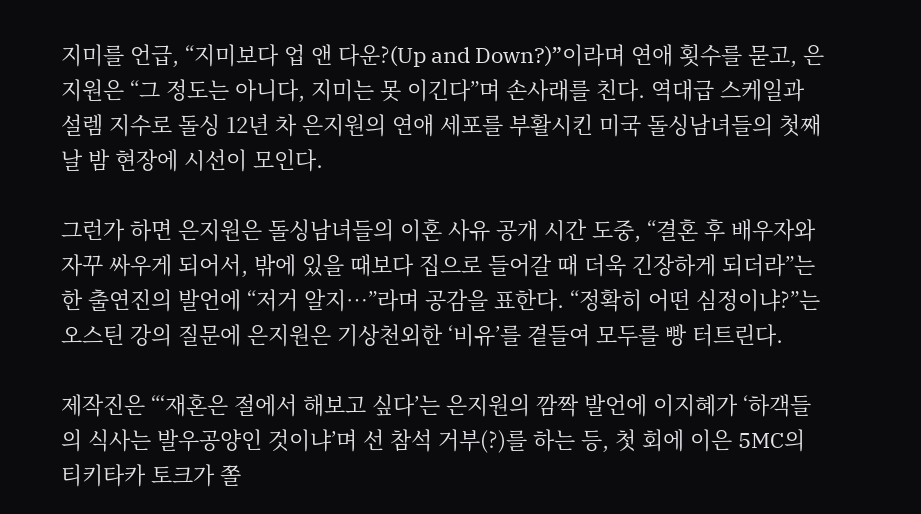지미를 언급, “지미보다 업 앤 다운?(Up and Down?)”이라며 연애 횟수를 묻고, 은지원은 “그 정도는 아니다, 지미는 못 이긴다”며 손사래를 친다. 역대급 스케일과 설렘 지수로 돌싱 12년 차 은지원의 연애 세포를 부활시킨 미국 돌싱남녀들의 첫째 날 밤 현장에 시선이 모인다.

그런가 하면 은지원은 돌싱남녀들의 이혼 사유 공개 시간 도중, “결혼 후 배우자와 자꾸 싸우게 되어서, 밖에 있을 때보다 집으로 들어갈 때 더욱 긴장하게 되더라”는 한 출연진의 발언에 “저거 알지…”라며 공감을 표한다. “정확히 어떤 심정이냐?”는 오스틴 강의 질문에 은지원은 기상천외한 ‘비유’를 곁들여 모두를 빵 터트린다.

제작진은 “‘재혼은 절에서 해보고 싶다’는 은지원의 깜짝 발언에 이지혜가 ‘하객들의 식사는 발우공양인 것이냐’며 선 참석 거부(?)를 하는 등, 첫 회에 이은 5MC의 티키타카 토크가 쫄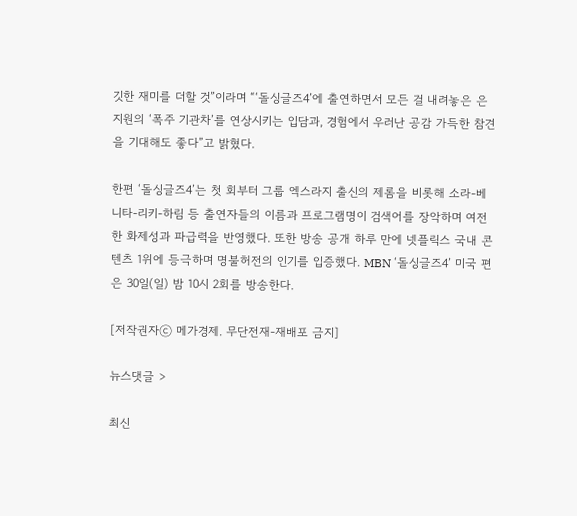깃한 재미를 더할 것”이라며 “‘돌싱글즈4’에 출연하면서 모든 걸 내려놓은 은지원의 ‘폭주 기관차’를 연상시키는 입담과, 경험에서 우러난 공감 가득한 참견을 기대해도 좋다”고 밝혔다.

한편 ‘돌싱글즈4’는 첫 회부터 그룹 엑스라지 출신의 제롬을 비롯해 소라-베니타-리키-하림 등 출연자들의 이름과 프로그램명이 검색어를 장악하며 여전한 화제성과 파급력을 반영했다. 또한 방송 공개 하루 만에 넷플릭스 국내 콘텐츠 1위에 등극하며 명불허전의 인기를 입증했다. MBN ‘돌싱글즈4’ 미국 편은 30일(일) 밤 10시 2회를 방송한다.

[저작권자ⓒ 메가경제. 무단전재-재배포 금지]

뉴스댓글 >

최신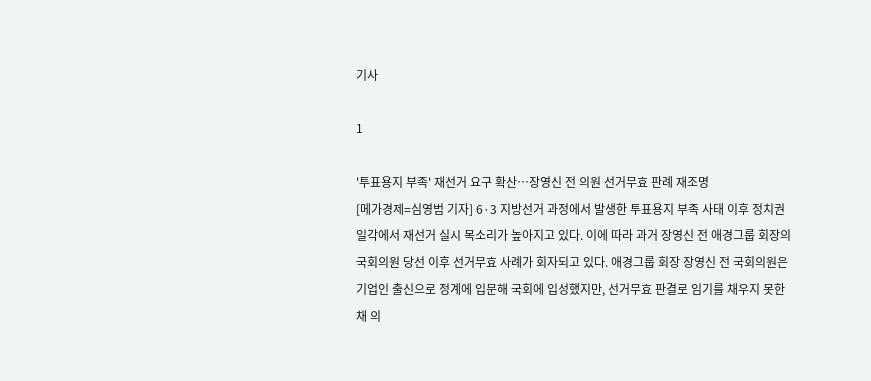기사

1

'투표용지 부족' 재선거 요구 확산…장영신 전 의원 선거무효 판례 재조명
[메가경제=심영범 기자] 6·3 지방선거 과정에서 발생한 투표용지 부족 사태 이후 정치권 일각에서 재선거 실시 목소리가 높아지고 있다. 이에 따라 과거 장영신 전 애경그룹 회장의 국회의원 당선 이후 선거무효 사례가 회자되고 있다. 애경그룹 회장 장영신 전 국회의원은 기업인 출신으로 정계에 입문해 국회에 입성했지만, 선거무효 판결로 임기를 채우지 못한 채 의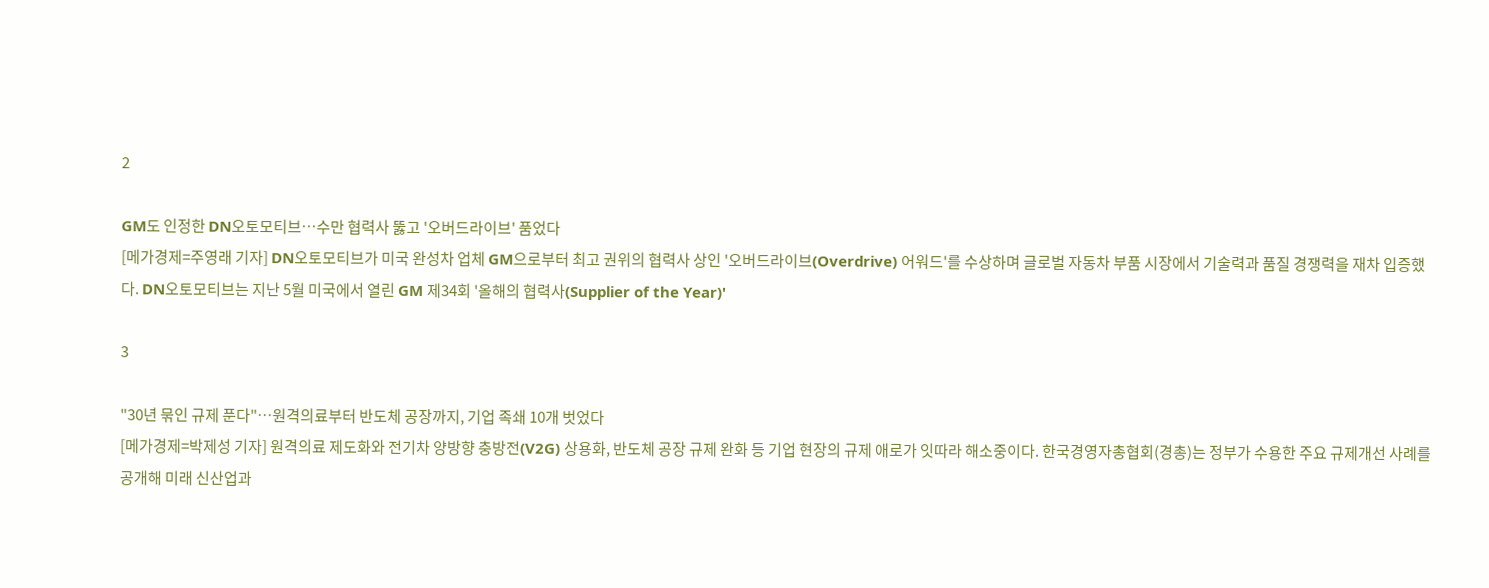2

GM도 인정한 DN오토모티브…수만 협력사 뚫고 '오버드라이브' 품었다
[메가경제=주영래 기자] DN오토모티브가 미국 완성차 업체 GM으로부터 최고 권위의 협력사 상인 '오버드라이브(Overdrive) 어워드'를 수상하며 글로벌 자동차 부품 시장에서 기술력과 품질 경쟁력을 재차 입증했다. DN오토모티브는 지난 5월 미국에서 열린 GM 제34회 '올해의 협력사(Supplier of the Year)'

3

"30년 묶인 규제 푼다"…원격의료부터 반도체 공장까지, 기업 족쇄 10개 벗었다
[메가경제=박제성 기자] 원격의료 제도화와 전기차 양방향 충방전(V2G) 상용화, 반도체 공장 규제 완화 등 기업 현장의 규제 애로가 잇따라 해소중이다. 한국경영자총협회(경총)는 정부가 수용한 주요 규제개선 사례를 공개해 미래 신산업과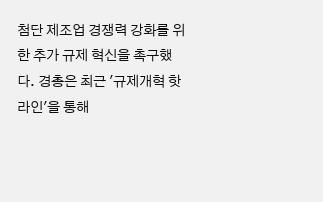첨단 제조업 경쟁력 강화를 위한 추가 규제 혁신을 촉구했다. 경총은 최근 '규제개혁 핫라인'을 통해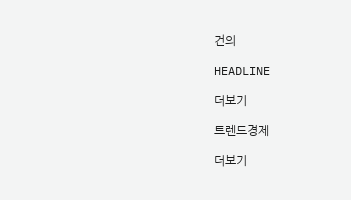건의

HEADLINE

더보기

트렌드경제

더보기